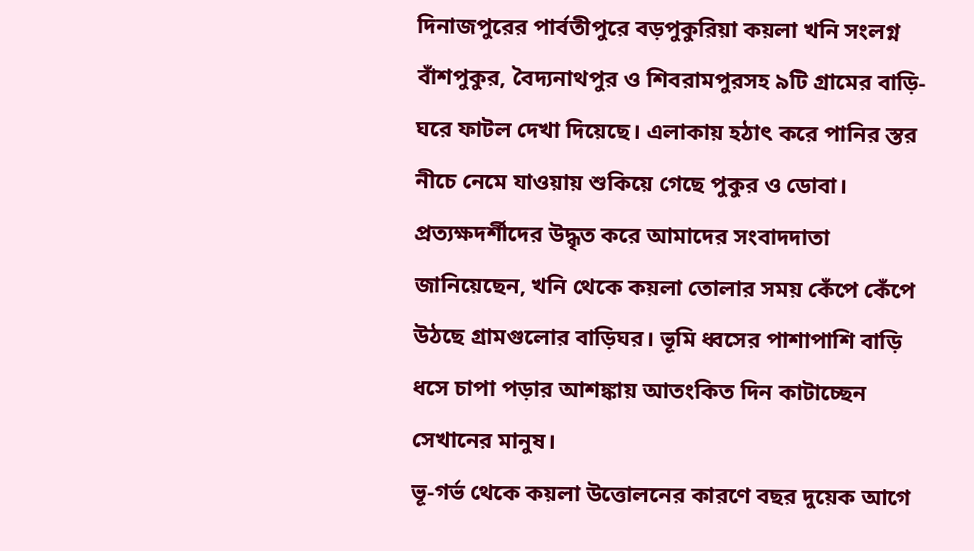দিনাজপুরের পার্বতীপুরে বড়পুকুরিয়া কয়লা খনি সংলগ্ন বাঁশপুকুর, বৈদ্যনাথপুর ও শিবরামপুরসহ ৯টি গ্রামের বাড়ি-ঘরে ফাটল দেখা দিয়েছে। এলাকায় হঠাৎ করে পানির স্তর নীচে নেমে যাওয়ায় শুকিয়ে গেছে পুকুর ও ডোবা।
প্রত্যক্ষদর্শীদের উদ্ধৃত করে আমাদের সংবাদদাতা জানিয়েছেন, খনি থেকে কয়লা তোলার সময় কেঁপে কেঁপে উঠছে গ্রামগুলোর বাড়িঘর। ভূমি ধ্বসের পাশাপাশি বাড়ি ধসে চাপা পড়ার আশঙ্কায় আতংকিত দিন কাটাচ্ছেন সেখানের মানুষ।
ভূ-গর্ভ থেকে কয়লা উত্তোলনের কারণে বছর দুয়েক আগে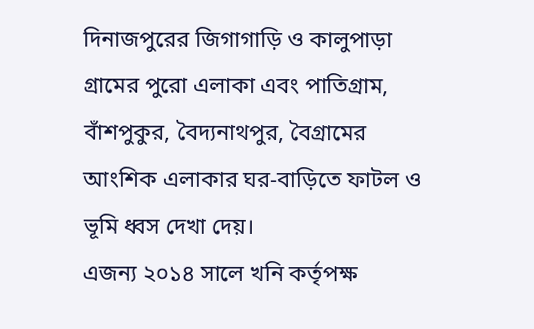দিনাজপুরের জিগাগাড়ি ও কালুপাড়া গ্রামের পুরো এলাকা এবং পাতিগ্রাম, বাঁশপুকুর, বৈদ্যনাথপুর, বৈগ্রামের আংশিক এলাকার ঘর-বাড়িতে ফাটল ও ভূমি ধ্বস দেখা দেয়।
এজন্য ২০১৪ সালে খনি কর্তৃপক্ষ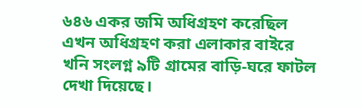৬৪৬ একর জমি অধিগ্রহণ করেছিল এখন অধিগ্রহণ করা এলাকার বাইরে খনি সংলগ্ন ৯টি গ্রামের বাড়ি-ঘরে ফাটল দেখা দিয়েছে।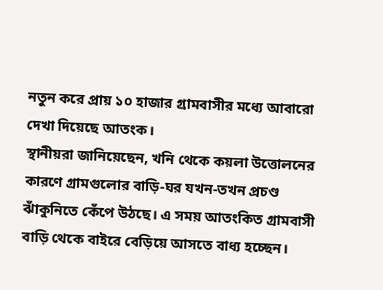নতুন করে প্রায় ১০ হাজার গ্রামবাসীর মধ্যে আবারো দেখা দিয়েছে আতংক।
স্থানীয়রা জানিয়েছেন, খনি থেকে কয়লা উত্তোলনের কারণে গ্রামগুলোর বাড়ি-ঘর যখন-তখন প্রচণ্ড ঝাঁকুনিতে কেঁপে উঠছে। এ সময় আতংকিত গ্রামবাসী বাড়ি থেকে বাইরে বেড়িয়ে আসতে বাধ্য হচ্ছেন।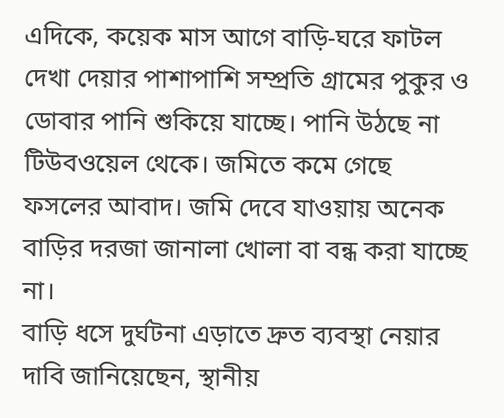এদিকে, কয়েক মাস আগে বাড়ি-ঘরে ফাটল দেখা দেয়ার পাশাপাশি সম্প্রতি গ্রামের পুকুর ও ডোবার পানি শুকিয়ে যাচ্ছে। পানি উঠছে না টিউবওয়েল থেকে। জমিতে কমে গেছে ফসলের আবাদ। জমি দেবে যাওয়ায় অনেক বাড়ির দরজা জানালা খোলা বা বন্ধ করা যাচ্ছে না।
বাড়ি ধসে দুর্ঘটনা এড়াতে দ্রুত ব্যবস্থা নেয়ার দাবি জানিয়েছেন, স্থানীয়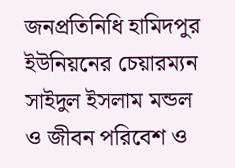জনপ্রতিনিধি হামিদপুর ইউনিয়নের চেয়ারম্যন সাইদুল ইসলাম মন্ডল
ও জীবন পরিবেশ ও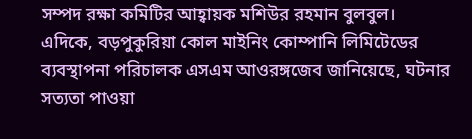সম্পদ রক্ষা কমিটির আহ্বায়ক মশিউর রহমান বুলবুল।
এদিকে, বড়পুকুরিয়া কোল মাইনিং কোম্পানি লিমিটেডের ব্যবস্থাপনা পরিচালক এসএম আওরঙ্গজেব জানিয়েছে, ঘটনার সত্যতা পাওয়া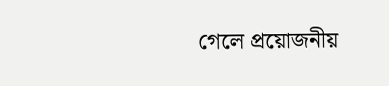গেলে প্রয়োজনীয়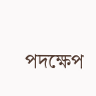পদক্ষেপ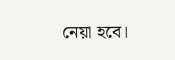নেয়া হবে।